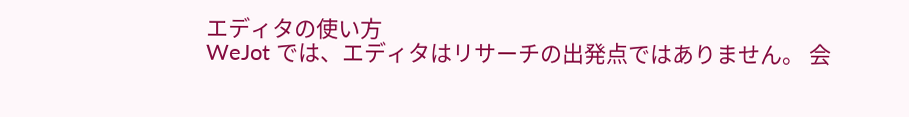エディタの使い方
WeJot では、エディタはリサーチの出発点ではありません。 会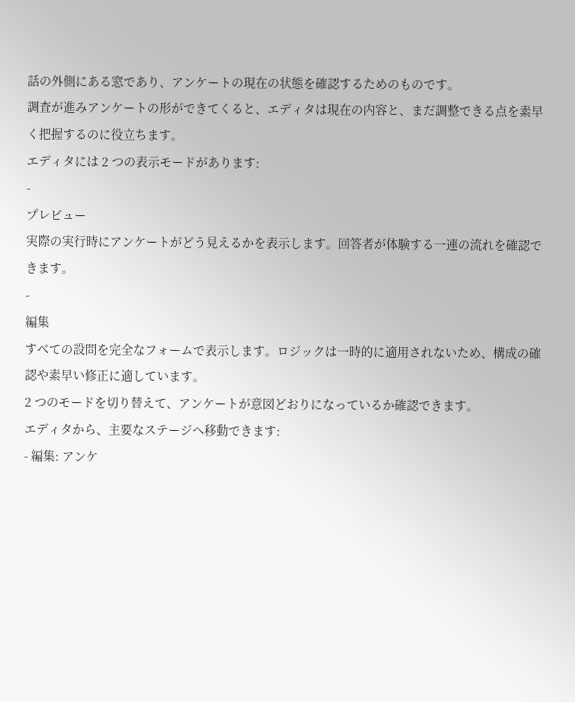話の外側にある窓であり、アンケートの現在の状態を確認するためのものです。
調査が進みアンケートの形ができてくると、エディタは現在の内容と、まだ調整できる点を素早く把握するのに役立ちます。
エディタには 2 つの表示モードがあります:
-
プレビュー
実際の実行時にアンケートがどう見えるかを表示します。回答者が体験する一連の流れを確認できます。
-
編集
すべての設問を完全なフォームで表示します。ロジックは一時的に適用されないため、構成の確認や素早い修正に適しています。
2 つのモードを切り替えて、アンケートが意図どおりになっているか確認できます。
エディタから、主要なステージへ移動できます:
- 編集: アンケ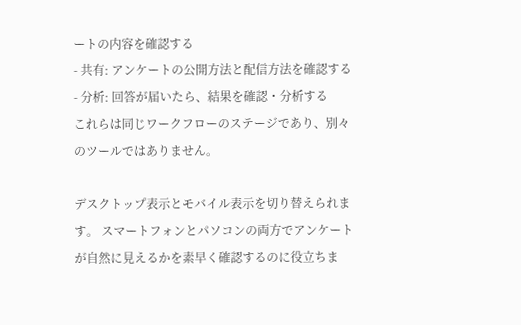ートの内容を確認する
- 共有: アンケートの公開方法と配信方法を確認する
- 分析: 回答が届いたら、結果を確認・分析する
これらは同じワークフローのステージであり、別々のツールではありません。

デスクトップ表示とモバイル表示を切り替えられます。 スマートフォンとパソコンの両方でアンケートが自然に見えるかを素早く確認するのに役立ちま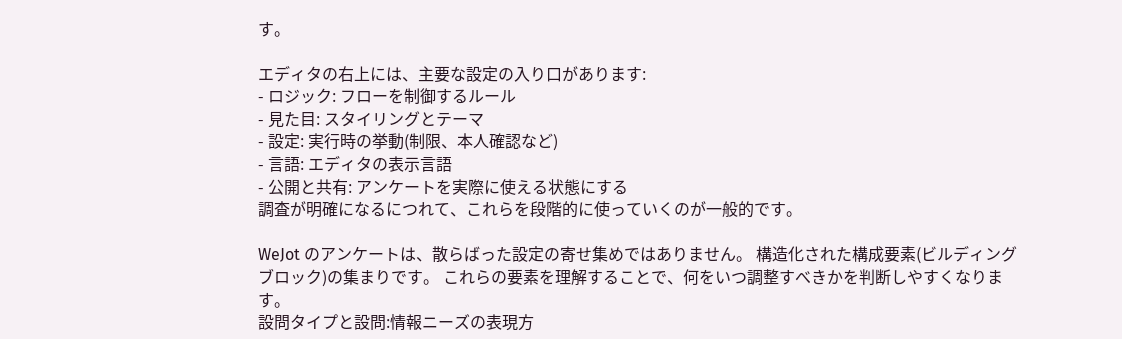す。

エディタの右上には、主要な設定の入り口があります:
- ロジック: フローを制御するルール
- 見た目: スタイリングとテーマ
- 設定: 実行時の挙動(制限、本人確認など)
- 言語: エディタの表示言語
- 公開と共有: アンケートを実際に使える状態にする
調査が明確になるにつれて、これらを段階的に使っていくのが一般的です。

WeJot のアンケートは、散らばった設定の寄せ集めではありません。 構造化された構成要素(ビルディングブロック)の集まりです。 これらの要素を理解することで、何をいつ調整すべきかを判断しやすくなります。
設問タイプと設問:情報ニーズの表現方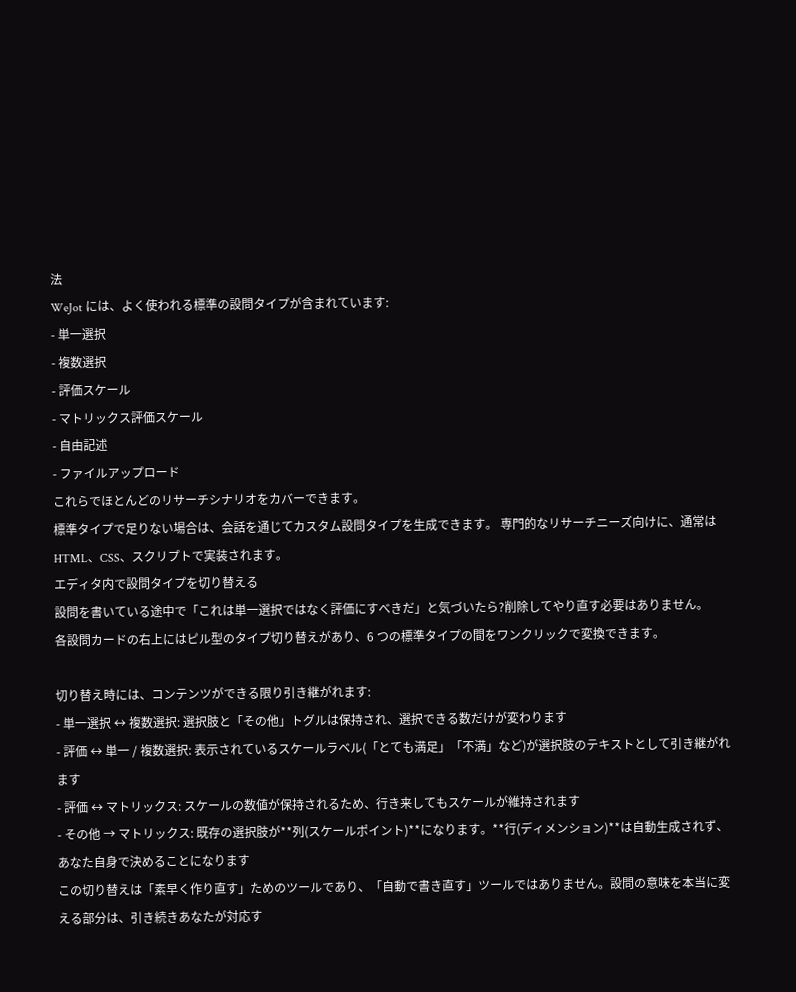法
WeJot には、よく使われる標準の設問タイプが含まれています:
- 単一選択
- 複数選択
- 評価スケール
- マトリックス評価スケール
- 自由記述
- ファイルアップロード
これらでほとんどのリサーチシナリオをカバーできます。
標準タイプで足りない場合は、会話を通じてカスタム設問タイプを生成できます。 専門的なリサーチニーズ向けに、通常は HTML、CSS、スクリプトで実装されます。
エディタ内で設問タイプを切り替える
設問を書いている途中で「これは単一選択ではなく評価にすべきだ」と気づいたら?削除してやり直す必要はありません。
各設問カードの右上にはピル型のタイプ切り替えがあり、6 つの標準タイプの間をワンクリックで変換できます。

切り替え時には、コンテンツができる限り引き継がれます:
- 単一選択 ↔ 複数選択: 選択肢と「その他」トグルは保持され、選択できる数だけが変わります
- 評価 ↔ 単一 / 複数選択: 表示されているスケールラベル(「とても満足」「不満」など)が選択肢のテキストとして引き継がれます
- 評価 ↔ マトリックス: スケールの数値が保持されるため、行き来してもスケールが維持されます
- その他 → マトリックス: 既存の選択肢が**列(スケールポイント)**になります。**行(ディメンション)**は自動生成されず、あなた自身で決めることになります
この切り替えは「素早く作り直す」ためのツールであり、「自動で書き直す」ツールではありません。設問の意味を本当に変える部分は、引き続きあなたが対応す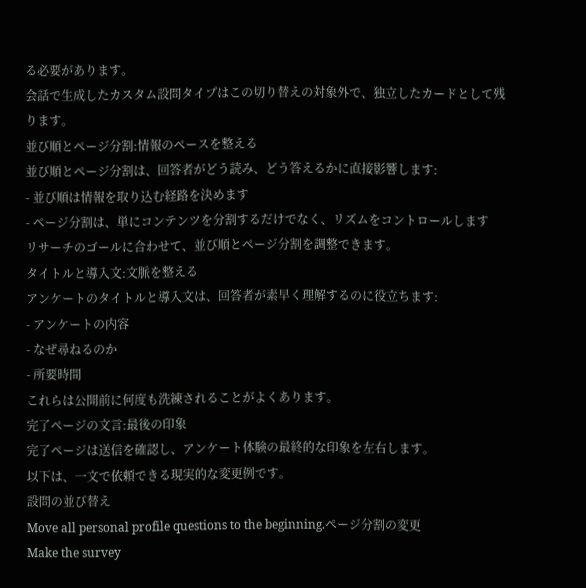る必要があります。
会話で生成したカスタム設問タイプはこの切り替えの対象外で、独立したカードとして残ります。
並び順とページ分割:情報のペースを整える
並び順とページ分割は、回答者がどう読み、どう答えるかに直接影響します:
- 並び順は情報を取り込む経路を決めます
- ページ分割は、単にコンテンツを分割するだけでなく、リズムをコントロールします
リサーチのゴールに合わせて、並び順とページ分割を調整できます。
タイトルと導入文:文脈を整える
アンケートのタイトルと導入文は、回答者が素早く理解するのに役立ちます:
- アンケートの内容
- なぜ尋ねるのか
- 所要時間
これらは公開前に何度も洗練されることがよくあります。
完了ページの文言:最後の印象
完了ページは送信を確認し、アンケート体験の最終的な印象を左右します。
以下は、一文で依頼できる現実的な変更例です。
設問の並び替え
Move all personal profile questions to the beginning.ページ分割の変更
Make the survey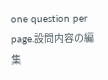one question per page.設問内容の編集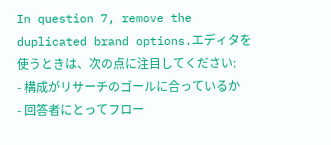In question 7, remove the duplicated brand options.エディタを使うときは、次の点に注目してください:
- 構成がリサーチのゴールに合っているか
- 回答者にとってフロー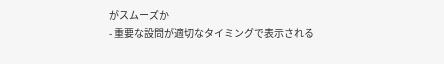がスムーズか
- 重要な設問が適切なタイミングで表示される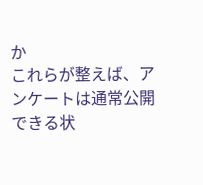か
これらが整えば、アンケートは通常公開できる状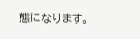態になります。